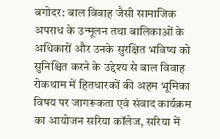बगोदर: बाल विवाह जैसी सामाजिक अपराध के उन्मूलन तथा बालिकाओं के अधिकारों और उनके सुरक्षित भविष्य को सुनिश्चित करने के उद्देश्य से बाल विवाह रोकथाम में हितधारकों की अहम भूमिका विषय पर जागरूकता एवं संवाद कार्यक्रम का आयोजन सरिया कॉलेज, सरिया में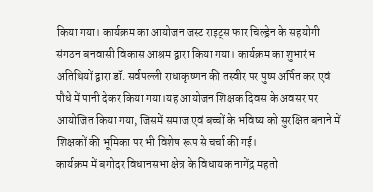किया गया। कार्यक्रम का आयोजन जस्ट राइट्स फार चिल्ड्रेन के सहयोगी संगठन बनवासी विकास आश्रम द्वारा किया गया। कार्यक्रम का शुभारंभ अतिथियों द्वारा डॉ. सर्वपल्ली राधाकृष्णन की तस्वीर पर पुष्प अर्पित कर एवं पौधे में पानी देकर किया गया।यह आयोजन शिक्षक दिवस के अवसर पर आयोजित किया गया, जिसमें समाज एवं बच्चों के भविष्य को सुरक्षित बनाने में शिक्षकों की भूमिका पर भी विशेष रूप से चर्चा की गई।
कार्यक्रम में बगोदर विधानसभा क्षेत्र के विधायक नागेंद्र महतो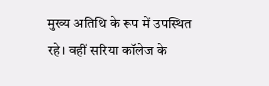मुख्य अतिथि के रूप में उपस्थित रहे। वहीं सरिया कॉलेज के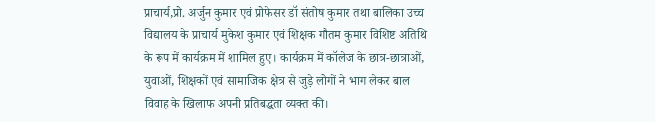प्राचार्य,प्रो. अर्जुन कुमार एवं प्रोफेसर डॉ संतोष कुमार तथा बालिका उच्च विद्यालय के प्राचार्य मुकेश कुमार एवं शिक्षक गौतम कुमार विशिष्ट अतिथि के रूप में कार्यक्रम में शामिल हुए। कार्यक्रम में कॉलेज के छात्र-छात्राओं, युवाओं, शिक्षकों एवं सामाजिक क्षेत्र से जुड़े लोगों ने भाग लेकर बाल विवाह के खिलाफ अपनी प्रतिबद्धता व्यक्त की।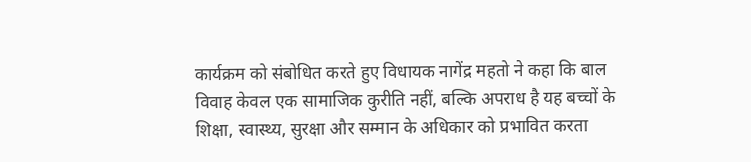कार्यक्रम को संबोधित करते हुए विधायक नागेंद्र महतो ने कहा कि बाल विवाह केवल एक सामाजिक कुरीति नहीं, बल्कि अपराध है यह बच्चों के शिक्षा, स्वास्थ्य, सुरक्षा और सम्मान के अधिकार को प्रभावित करता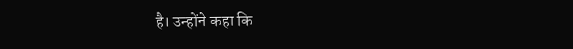है। उन्होंने कहा कि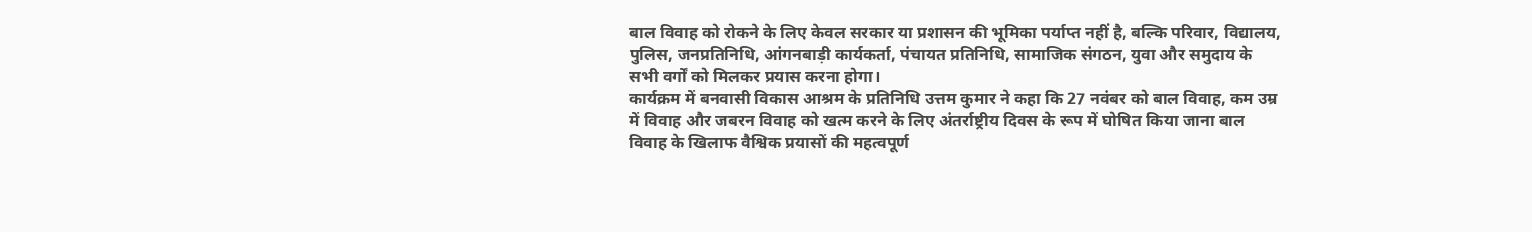बाल विवाह को रोकने के लिए केवल सरकार या प्रशासन की भूमिका पर्याप्त नहीं है, बल्कि परिवार, विद्यालय, पुलिस, जनप्रतिनिधि, आंगनबाड़ी कार्यकर्ता, पंचायत प्रतिनिधि, सामाजिक संगठन, युवा और समुदाय के सभी वर्गों को मिलकर प्रयास करना होगा।
कार्यक्रम में बनवासी विकास आश्रम के प्रतिनिधि उत्तम कुमार ने कहा कि 27 नवंबर को बाल विवाह, कम उम्र में विवाह और जबरन विवाह को खत्म करने के लिए अंतर्राष्ट्रीय दिवस के रूप में घोषित किया जाना बाल विवाह के खिलाफ वैश्विक प्रयासों की महत्वपूर्ण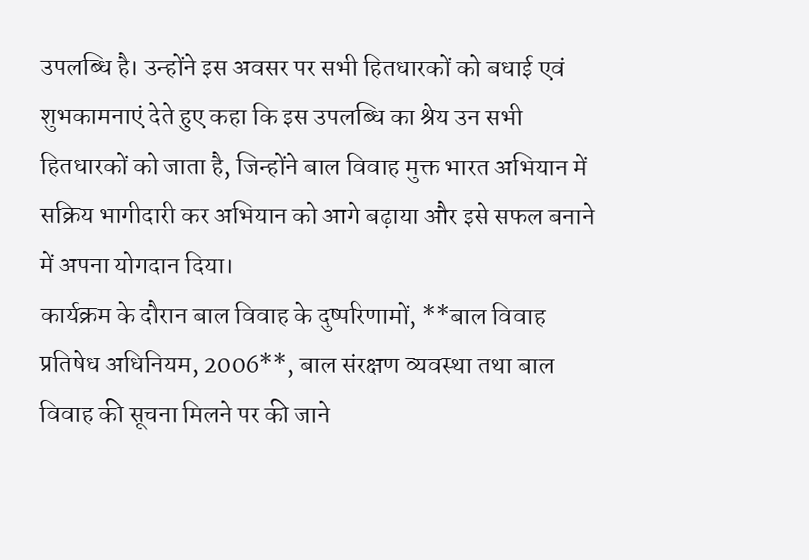उपलब्धि है। उन्होंने इस अवसर पर सभी हितधारकों को बधाई एवं शुभकामनाएं देते हुए कहा कि इस उपलब्धि का श्रेय उन सभी हितधारकों को जाता है, जिन्होंने बाल विवाह मुक्त भारत अभियान में सक्रिय भागीदारी कर अभियान को आगे बढ़ाया और इसे सफल बनाने में अपना योगदान दिया।
कार्यक्रम के दौरान बाल विवाह के दुष्परिणामों, **बाल विवाह प्रतिषेध अधिनियम, 2006**, बाल संरक्षण व्यवस्था तथा बाल विवाह की सूचना मिलने पर की जाने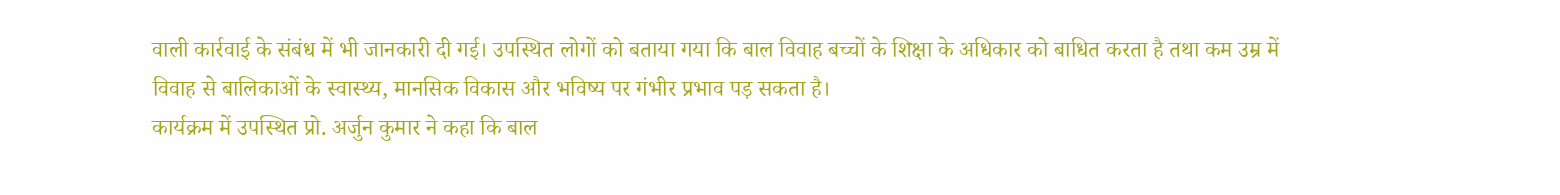वाली कार्रवाई के संबंध में भी जानकारी दी गई। उपस्थित लोगों को बताया गया कि बाल विवाह बच्चों के शिक्षा के अधिकार को बाधित करता है तथा कम उम्र में विवाह से बालिकाओं के स्वास्थ्य, मानसिक विकास और भविष्य पर गंभीर प्रभाव पड़ सकता है।
कार्यक्रम में उपस्थित प्रो. अर्जुन कुमार ने कहा कि बाल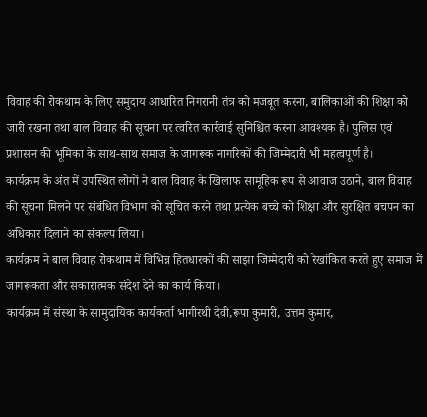विवाह की रोकथाम के लिए समुदाय आधारित निगरानी तंत्र को मजबूत करना, बालिकाओं की शिक्षा को जारी रखना तथा बाल विवाह की सूचना पर त्वरित कार्रवाई सुनिश्चित करना आवश्यक है। पुलिस एवं प्रशासन की भूमिका के साथ-साथ समाज के जागरूक नागरिकों की जिम्मेदारी भी महत्वपूर्ण है।
कार्यक्रम के अंत में उपस्थित लोगों ने बाल विवाह के खिलाफ सामूहिक रूप से आवाज उठाने, बाल विवाह की सूचना मिलने पर संबंधित विभाग को सूचित करने तथा प्रत्येक बच्चे को शिक्षा और सुरक्षित बचपन का अधिकार दिलाने का संकल्प लिया।
कार्यक्रम ने बाल विवाह रोकथाम में विभिन्न हितधारकों की साझा जिम्मेदारी को रेखांकित करते हुए समाज में जागरूकता और सकारात्मक संदेश देने का कार्य किया।
कार्यक्रम में संस्था के सामुदायिक कार्यकर्ता भागीरथी देवी,रूपा कुमारी, उत्तम कुमार,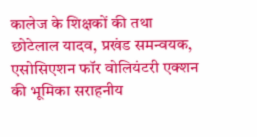कालेज के शिक्षकों की तथा छोटेलाल यादव, प्रखंड समन्वयक, एसोसिएशन फॉर वोलियंटरी एक्शन की भूमिका सराहनीय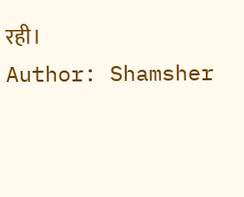रही।
Author: Shamsher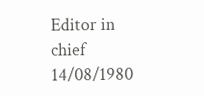Editor in chief
14/08/1980